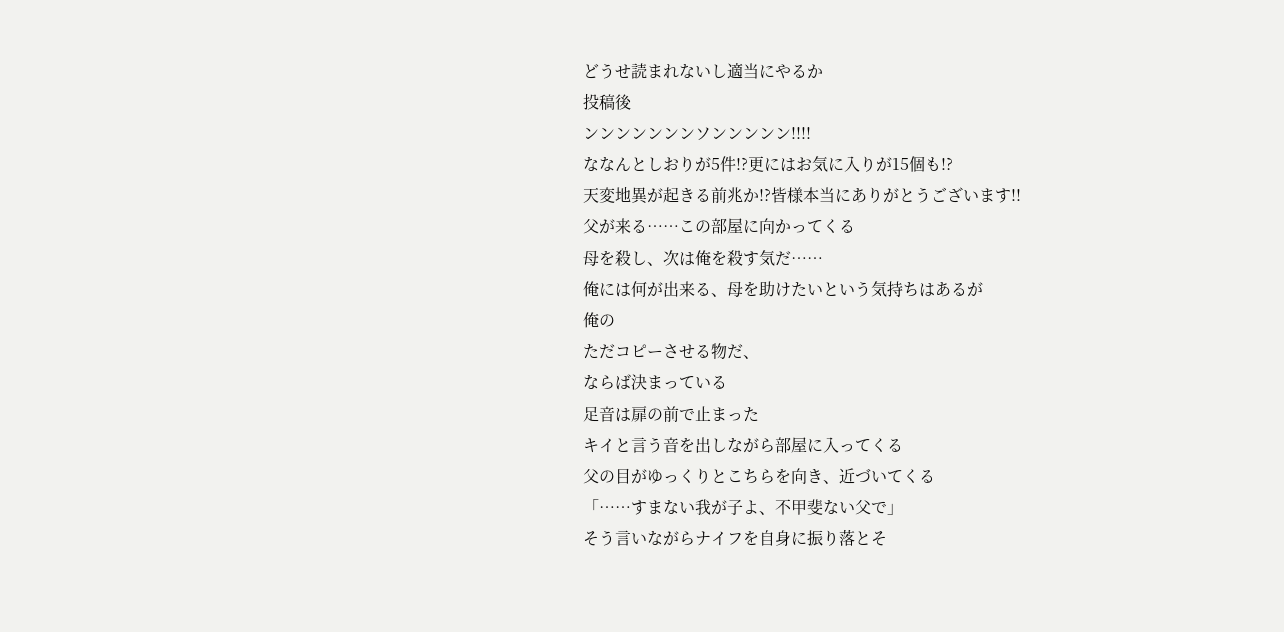どうせ読まれないし適当にやるか
投稿後
ンンンンンンンソンンンンン!!!!
ななんとしおりが5件!?更にはお気に入りが15個も!?
天変地異が起きる前兆か!?皆様本当にありがとうございます!!
父が来る……この部屋に向かってくる
母を殺し、次は俺を殺す気だ……
俺には何が出来る、母を助けたいという気持ちはあるが
俺の
ただコピーさせる物だ、
ならば決まっている
足音は扉の前で止まった
キイと言う音を出しながら部屋に入ってくる
父の目がゆっくりとこちらを向き、近づいてくる
「……すまない我が子よ、不甲斐ない父で」
そう言いながらナイフを自身に振り落とそ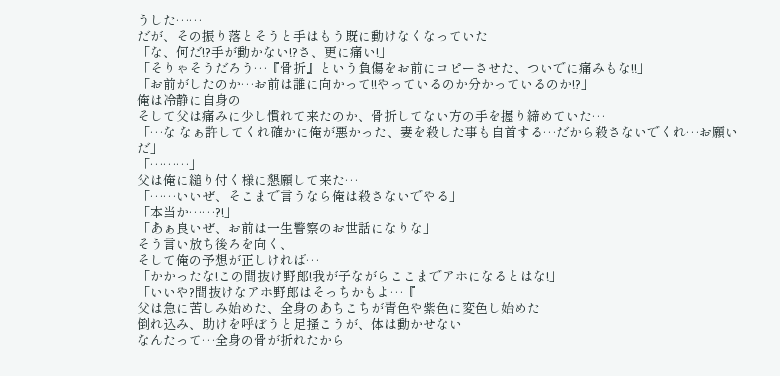うした……
だが、その振り落とそうと手はもう既に動けなくなっていた
「な、何だ!?手が動かない!?さ、更に痛い!」
「そりゃそうだろう…『骨折』という負傷をお前にコピーさせた、ついでに痛みもな!!」
「お前がしたのか…お前は誰に向かって!!やっているのか分かっているのか!?」
俺は冷静に自身の
そして父は痛みに少し慣れて来たのか、骨折してない方の手を握り締めていた…
「…な なぁ許してくれ確かに俺が悪かった、妻を殺した事も自首する…だから殺さないでくれ…お願いだ」
「………」
父は俺に縋り付く様に懇願して来た…
「……いいぜ、そこまで言うなら俺は殺さないでやる」
「本当か……?!」
「あぁ良いぜ、お前は一生警察のお世話になりな」
そう言い放ち後ろを向く、
そして俺の予想が正しければ…
「かかったな!この間抜け野郎!我が子ながらここまでアホになるとはな!」
「いいや?間抜けなアホ野郎はそっちかもよ…『
父は急に苦しみ始めた、全身のあちこちが青色や紫色に変色し始めた
倒れ込み、助けを呼ぼうと足掻こうが、体は動かせない
なんたって…全身の骨が折れたから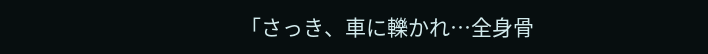「さっき、車に轢かれ…全身骨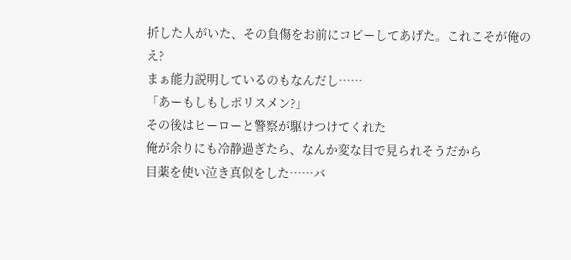折した人がいた、その負傷をお前にコピーしてあげた。これこそが俺の
え?
まぁ能力説明しているのもなんだし……
「あーもしもしポリスメン?」
その後はヒーローと警察が駆けつけてくれた
俺が余りにも冷静過ぎたら、なんか変な目で見られそうだから
目薬を使い泣き真似をした……バ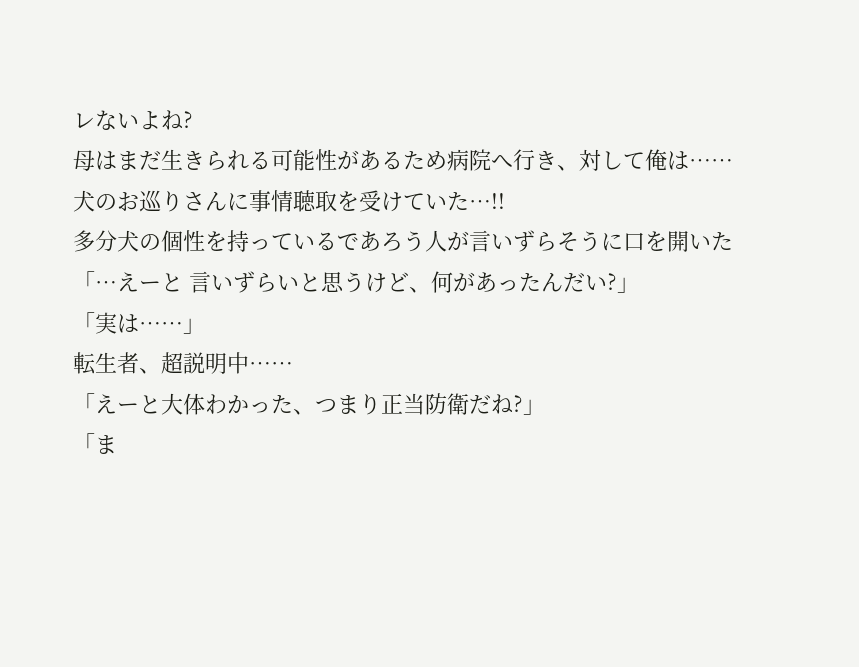レないよね?
母はまだ生きられる可能性があるため病院へ行き、対して俺は……
犬のお巡りさんに事情聴取を受けていた…!!
多分犬の個性を持っているであろう人が言いずらそうに口を開いた
「…えーと 言いずらいと思うけど、何があったんだい?」
「実は……」
転生者、超説明中……
「えーと大体わかった、つまり正当防衛だね?」
「ま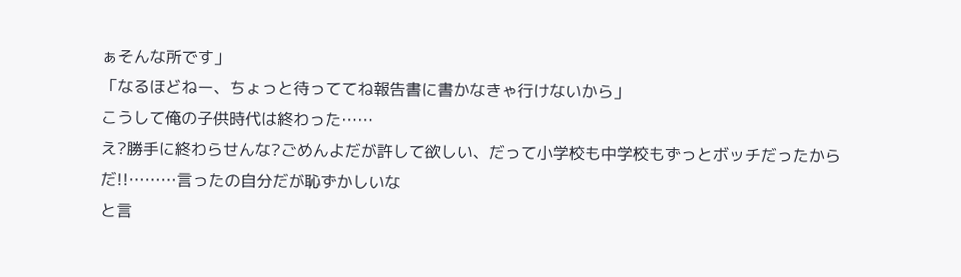ぁそんな所です」
「なるほどねー、ちょっと待っててね報告書に書かなきゃ行けないから」
こうして俺の子供時代は終わった……
え?勝手に終わらせんな?ごめんよだが許して欲しい、だって小学校も中学校もずっとボッチだったからだ!!………言ったの自分だが恥ずかしいな
と言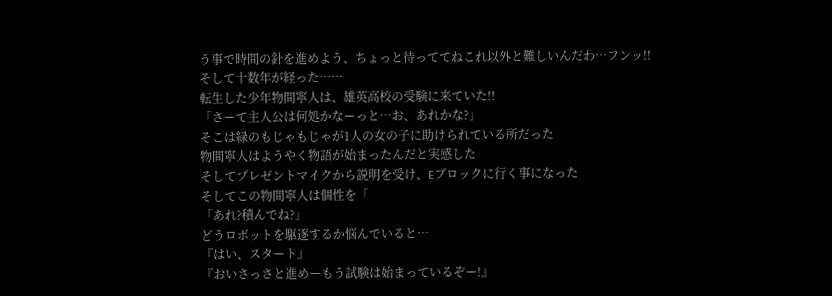う事で時間の針を進めよう、ちょっと待っててねこれ以外と難しいんだわ…フンッ!!
そして十数年が経った……
転生した少年物間寧人は、雄英高校の受験に来ていた!!
「さーて主人公は何処かなーっと…お、あれかな?」
そこは緑のもじゃもじゃが1人の女の子に助けられている所だった
物間寧人はようやく物語が始まったんだと実感した
そしてプレゼントマイクから説明を受け、Eブロックに行く事になった
そしてこの物間寧人は個性を「
「あれ?積んでね?」
どうロボットを駆逐するか悩んでいると…
『はい、スタート』
『おいさっさと進めーもう試験は始まっているぞー!』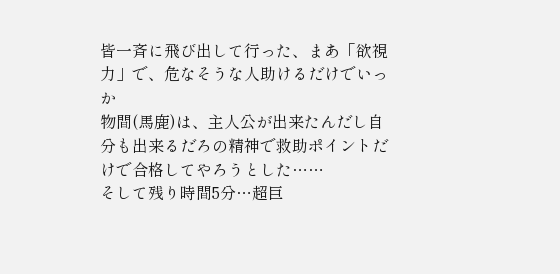皆一斉に飛び出して行った、まあ「欲視力」で、危なそうな人助けるだけでいっか
物間(馬鹿)は、主人公が出来たんだし自分も出来るだろの精神で救助ポイントだけで合格してやろうとした……
そして残り時間5分…超巨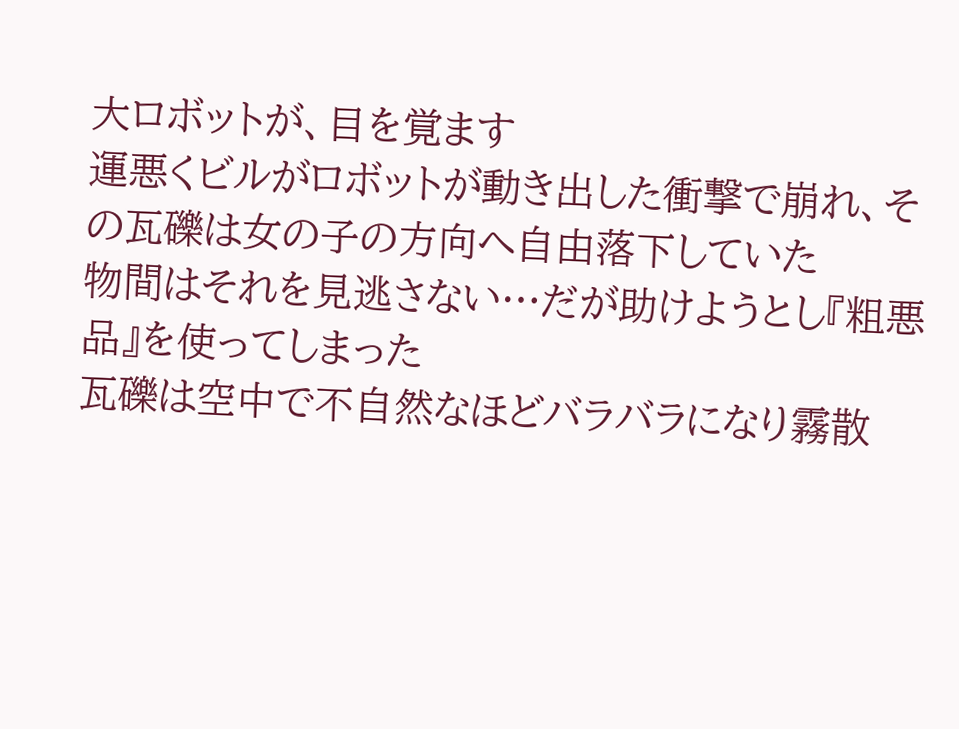大ロボットが、目を覚ます
運悪くビルがロボットが動き出した衝撃で崩れ、その瓦礫は女の子の方向へ自由落下していた
物間はそれを見逃さない…だが助けようとし『粗悪品』を使ってしまった
瓦礫は空中で不自然なほどバラバラになり霧散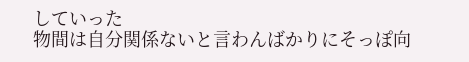していった
物間は自分関係ないと言わんばかりにそっぽ向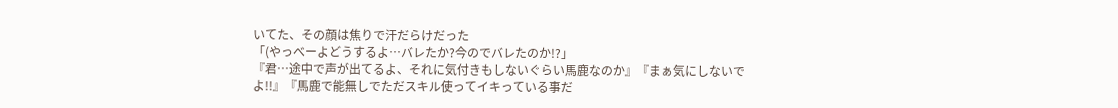いてた、その顔は焦りで汗だらけだった
「(やっべーよどうするよ…バレたか?今のでバレたのか!?」
『君…途中で声が出てるよ、それに気付きもしないぐらい馬鹿なのか』『まぁ気にしないでよ!!』『馬鹿で能無しでただスキル使ってイキっている事だ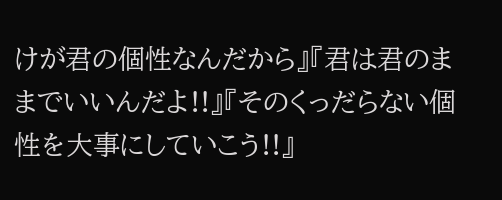けが君の個性なんだから』『君は君のままでいいんだよ!!』『そのくっだらない個性を大事にしていこう!!』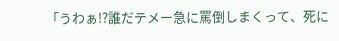「うわぁ!?誰だテメー急に罵倒しまくって、死に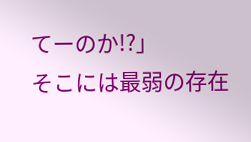てーのか!?」
そこには最弱の存在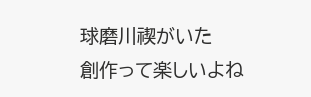球磨川禊がいた
創作って楽しいよね